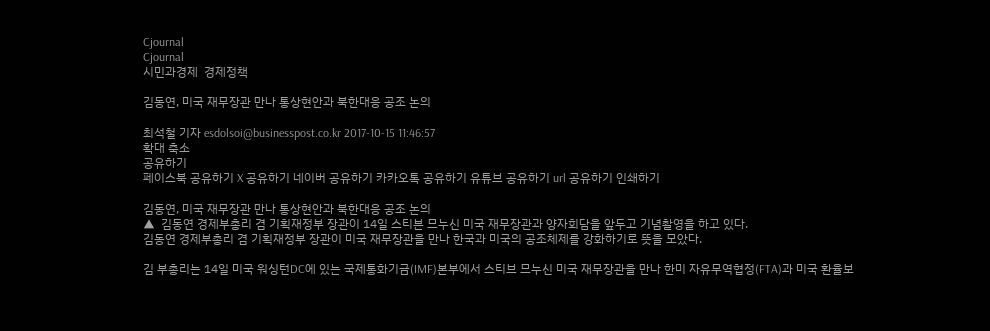Cjournal
Cjournal
시민과경제  경제정책

김동연, 미국 재무장관 만나 통상현안과 북한대응 공조 논의

최석철 기자 esdolsoi@businesspost.co.kr 2017-10-15 11:46:57
확대 축소
공유하기
페이스북 공유하기 X 공유하기 네이버 공유하기 카카오톡 공유하기 유튜브 공유하기 url 공유하기 인쇄하기

김동연, 미국 재무장관 만나 통상현안과 북한대응 공조 논의
▲  김동연 경제부총리 겸 기획재정부 장관이 14일 스티븐 므누신 미국 재무장관과 양자회담을 앞두고 기념촬영을 하고 있다.
김동연 경제부총리 겸 기획재정부 장관이 미국 재무장관을 만나 한국과 미국의 공조체제를 강화하기로 뜻을 모았다.

김 부총리는 14일 미국 워싱턴DC에 있는 국제통화기금(IMF)본부에서 스티브 므누신 미국 재무장관을 만나 한미 자유무역협정(FTA)과 미국 환율보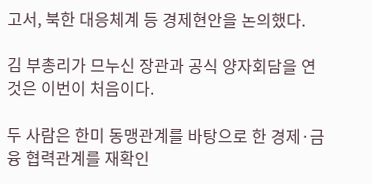고서, 북한 대응체계 등 경제현안을 논의했다.

김 부총리가 므누신 장관과 공식 양자회담을 연 것은 이번이 처음이다.

두 사람은 한미 동맹관계를 바탕으로 한 경제·금융 협력관계를 재확인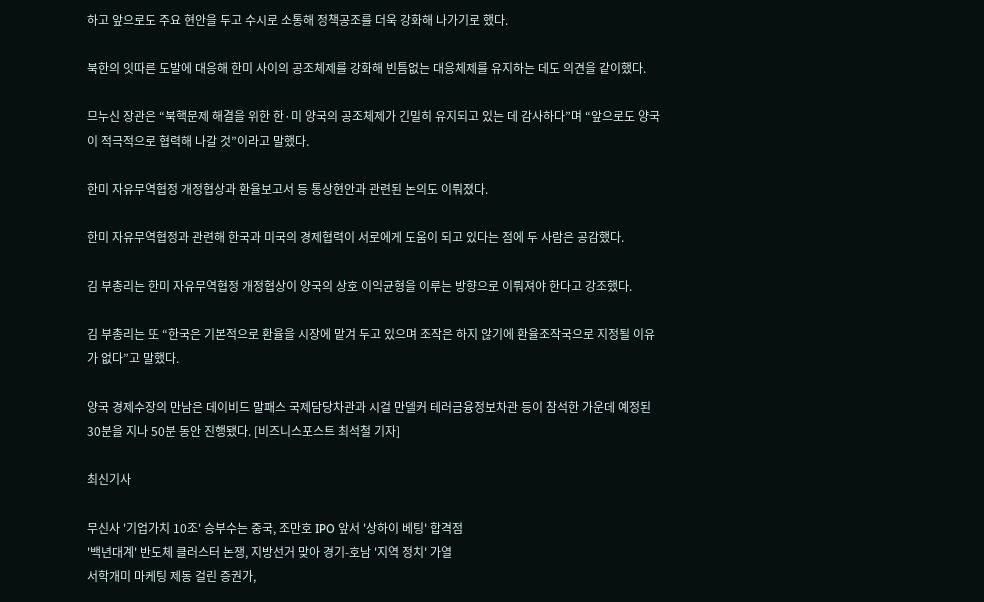하고 앞으로도 주요 현안을 두고 수시로 소통해 정책공조를 더욱 강화해 나가기로 했다.

북한의 잇따른 도발에 대응해 한미 사이의 공조체제를 강화해 빈틈없는 대응체제를 유지하는 데도 의견을 같이했다.

므누신 장관은 “북핵문제 해결을 위한 한·미 양국의 공조체제가 긴밀히 유지되고 있는 데 감사하다”며 “앞으로도 양국이 적극적으로 협력해 나갈 것”이라고 말했다.

한미 자유무역협정 개정협상과 환율보고서 등 통상현안과 관련된 논의도 이뤄졌다.

한미 자유무역협정과 관련해 한국과 미국의 경제협력이 서로에게 도움이 되고 있다는 점에 두 사람은 공감했다.

김 부총리는 한미 자유무역협정 개정협상이 양국의 상호 이익균형을 이루는 방향으로 이뤄져야 한다고 강조했다.

김 부총리는 또 “한국은 기본적으로 환율을 시장에 맡겨 두고 있으며 조작은 하지 않기에 환율조작국으로 지정될 이유가 없다”고 말했다.

양국 경제수장의 만남은 데이비드 말패스 국제담당차관과 시걸 만델커 테러금융정보차관 등이 참석한 가운데 예정된 30분을 지나 50분 동안 진행됐다. [비즈니스포스트 최석철 기자]

최신기사

무신사 '기업가치 10조' 승부수는 중국, 조만호 IPO 앞서 '상하이 베팅' 합격점
'백년대계' 반도체 클러스터 논쟁, 지방선거 맞아 경기-호남 '지역 정치' 가열
서학개미 마케팅 제동 걸린 증권가,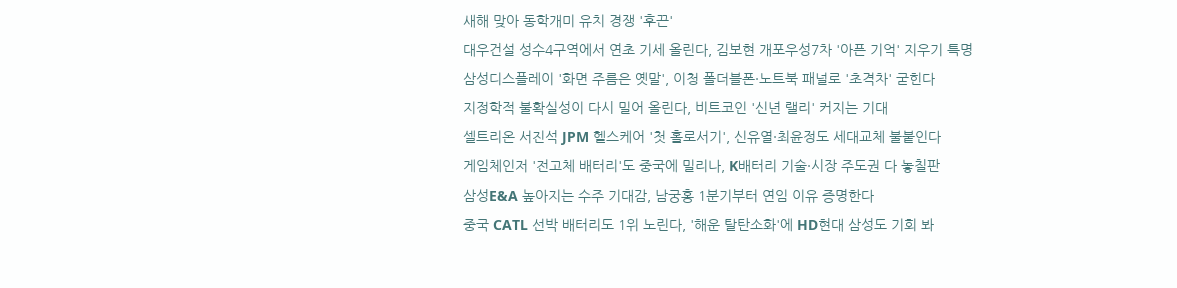새해 맞아 동학개미 유치 경쟁 '후끈'
대우건설 성수4구역에서 연초 기세 올린다, 김보현 개포우성7차 '아픈 기억' 지우기 특명
삼성디스플레이 '화면 주름은 옛말', 이청 폴더블폰·노트북 패널로 '초격차' 굳힌다
지정학적 불확실성이 다시 밀어 올린다, 비트코인 '신년 랠리' 커지는 기대
셀트리온 서진석 JPM 헬스케어 '첫 홀로서기', 신유열·최윤정도 세대교체 불붙인다
게임체인저 '전고체 배터리'도 중국에 밀리나, K배터리 기술·시장 주도권 다 놓칠판
삼성E&A 높아지는 수주 기대감, 남궁홍 1분기부터 연임 이유 증명한다
중국 CATL 선박 배터리도 1위 노린다, '해운 탈탄소화'에 HD현대 삼성도 기회 봐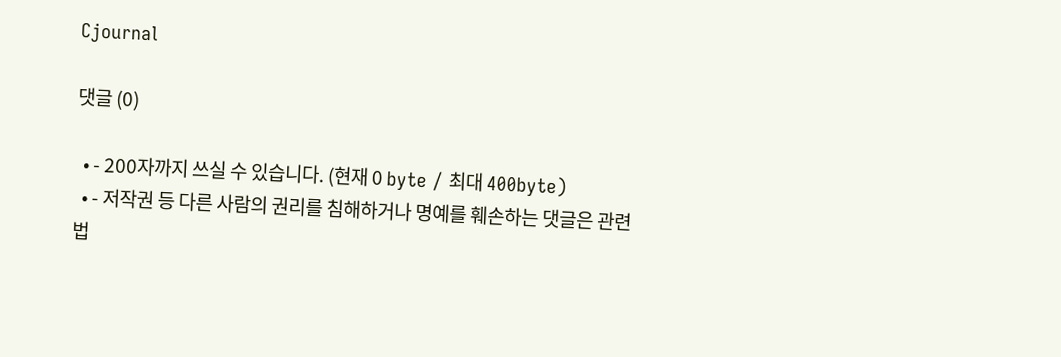Cjournal

댓글 (0)

  • - 200자까지 쓰실 수 있습니다. (현재 0 byte / 최대 400byte)
  • - 저작권 등 다른 사람의 권리를 침해하거나 명예를 훼손하는 댓글은 관련 법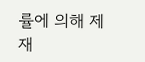률에 의해 제재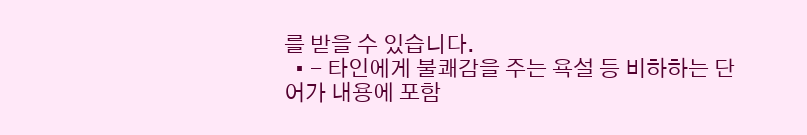를 받을 수 있습니다.
  • - 타인에게 불쾌감을 주는 욕설 등 비하하는 단어가 내용에 포함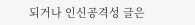되거나 인신공격성 글은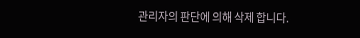관리자의 판단에 의해 삭제 합니다.